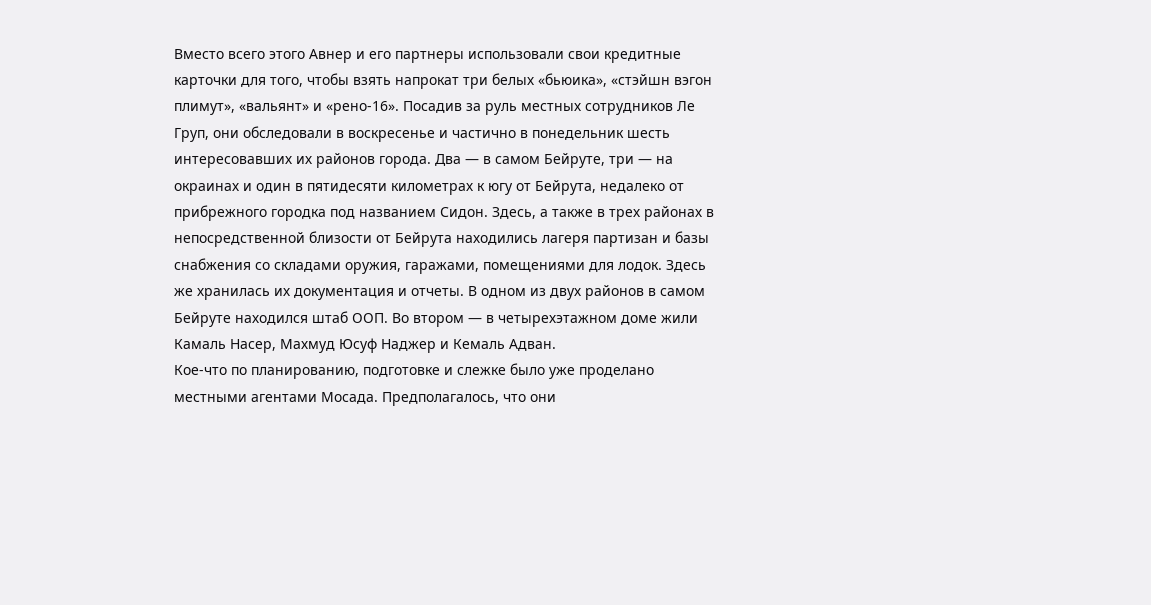Вместо всего этого Авнер и его партнеры использовали свои кредитные карточки для того, чтобы взять напрокат три белых «бьюика», «стэйшн вэгон плимут», «вальянт» и «рено-16». Посадив за руль местных сотрудников Ле Груп, они обследовали в воскресенье и частично в понедельник шесть интересовавших их районов города. Два — в самом Бейруте, три — на окраинах и один в пятидесяти километрах к югу от Бейрута, недалеко от прибрежного городка под названием Сидон. Здесь, а также в трех районах в непосредственной близости от Бейрута находились лагеря партизан и базы снабжения со складами оружия, гаражами, помещениями для лодок. Здесь же хранилась их документация и отчеты. В одном из двух районов в самом Бейруте находился штаб ООП. Во втором — в четырехэтажном доме жили Камаль Насер, Махмуд Юсуф Наджер и Кемаль Адван.
Кое-что по планированию, подготовке и слежке было уже проделано местными агентами Мосада. Предполагалось, что они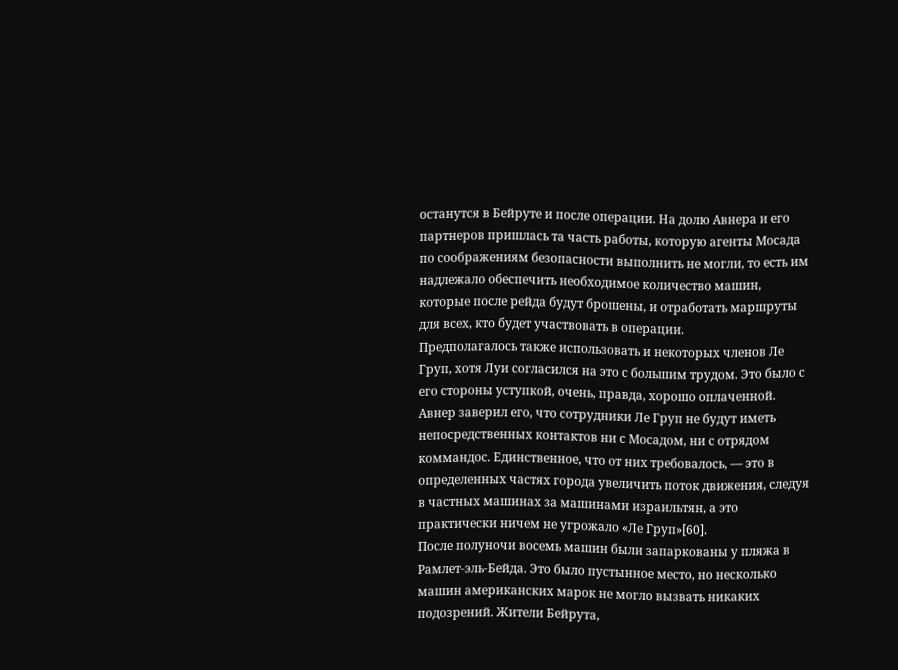останутся в Бейруте и после операции. На долю Авнера и его партнеров пришлась та часть работы, которую агенты Мосада по соображениям безопасности выполнить не могли, то есть им надлежало обеспечить необходимое количество машин, которые после рейда будут брошены, и отработать маршруты для всех, кто будет участвовать в операции.
Предполагалось также использовать и некоторых членов Ле Груп, хотя Луи согласился на это с большим трудом. Это было с его стороны уступкой, очень, правда, хорошо оплаченной. Авнер заверил его, что сотрудники Ле Груп не будут иметь непосредственных контактов ни с Мосадом, ни с отрядом коммандос. Единственное, что от них требовалось, — это в определенных частях города увеличить поток движения, следуя в частных машинах за машинами израильтян, а это практически ничем не угрожало «Ле Груп»[60].
После полуночи восемь машин были запаркованы у пляжа в Рамлет-эль-Бейда. Это было пустынное место, но несколько машин американских марок не могло вызвать никаких подозрений. Жители Бейрута,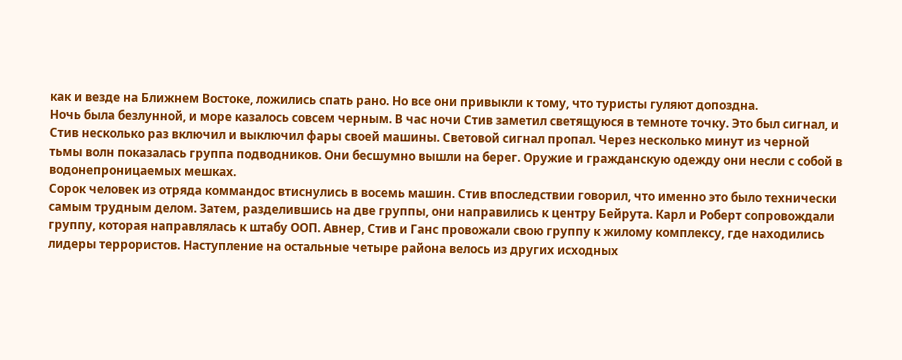как и везде на Ближнем Востоке, ложились спать рано. Но все они привыкли к тому, что туристы гуляют допоздна.
Ночь была безлунной, и море казалось совсем черным. В час ночи Стив заметил светящуюся в темноте точку. Это был сигнал, и Стив несколько раз включил и выключил фары своей машины. Световой сигнал пропал. Через несколько минут из черной тьмы волн показалась группа подводников. Они бесшумно вышли на берег. Оружие и гражданскую одежду они несли с собой в водонепроницаемых мешках.
Сорок человек из отряда коммандос втиснулись в восемь машин. Стив впоследствии говорил, что именно это было технически самым трудным делом. Затем, разделившись на две группы, они направились к центру Бейрута. Карл и Роберт сопровождали группу, которая направлялась к штабу ООП. Авнер, Стив и Ганс провожали свою группу к жилому комплексу, где находились лидеры террористов. Наступление на остальные четыре района велось из других исходных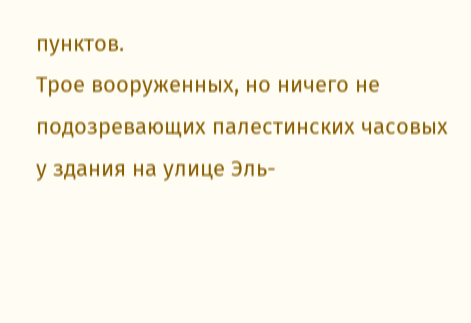пунктов.
Трое вооруженных, но ничего не подозревающих палестинских часовых у здания на улице Эль-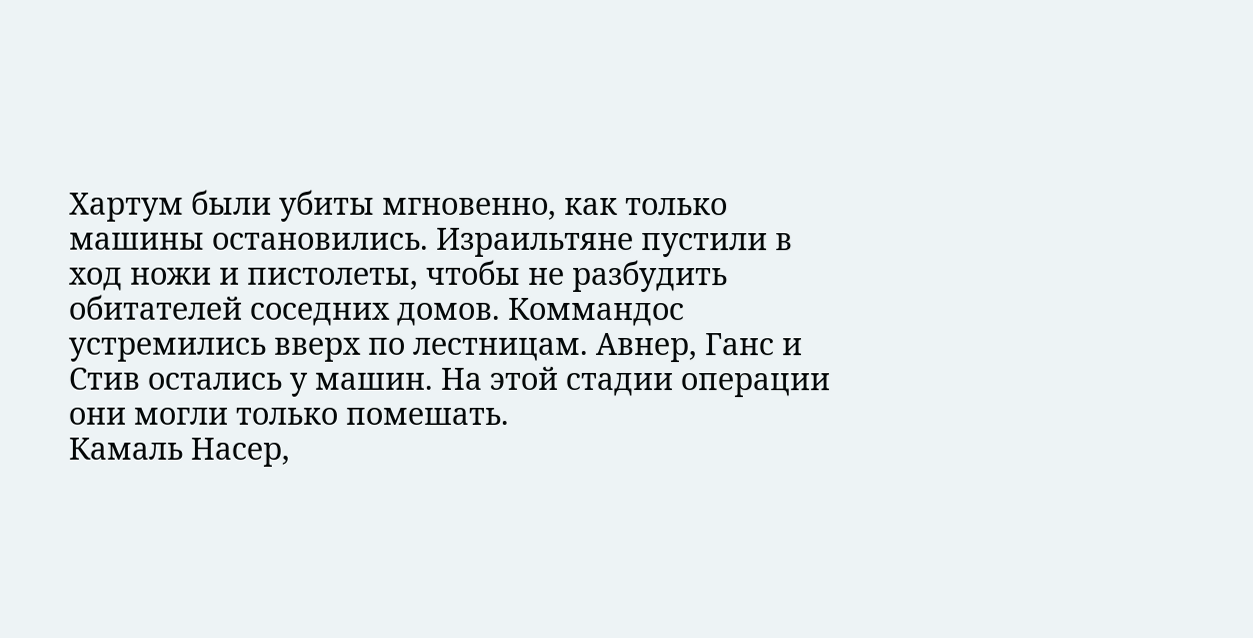Хартум были убиты мгновенно, как только машины остановились. Израильтяне пустили в ход ножи и пистолеты, чтобы не разбудить обитателей соседних домов. Коммандос устремились вверх по лестницам. Авнер, Ганс и Стив остались у машин. На этой стадии операции они могли только помешать.
Камаль Насер,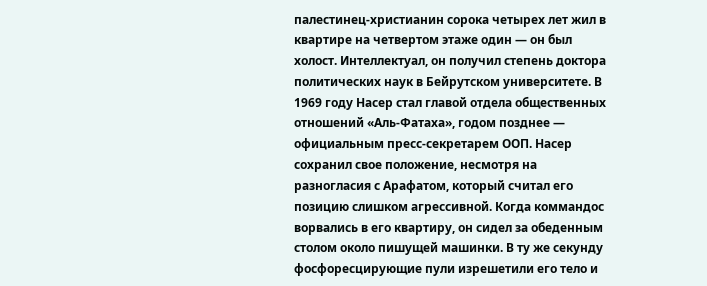палестинец-христианин сорока четырех лет жил в квартире на четвертом этаже один — он был холост. Интеллектуал, он получил степень доктора политических наук в Бейрутском университете. В 1969 году Насер стал главой отдела общественных отношений «Аль-Фатаха», годом позднее — официальным пресс-секретарем ООП. Насер сохранил свое положение, несмотря на разногласия с Арафатом, который считал его позицию слишком агрессивной. Когда коммандос ворвались в его квартиру, он сидел за обеденным столом около пишущей машинки. В ту же секунду фосфоресцирующие пули изрешетили его тело и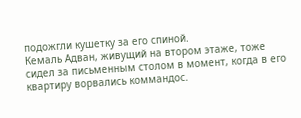подожгли кушетку за его спиной.
Кемаль Адван, живущий на втором этаже, тоже сидел за письменным столом в момент, когда в его квартиру ворвались коммандос.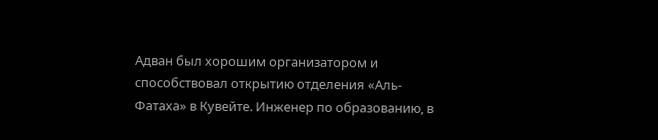Адван был хорошим организатором и способствовал открытию отделения «Аль-Фатаха» в Кувейте. Инженер по образованию, в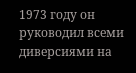1973 году он руководил всеми диверсиями на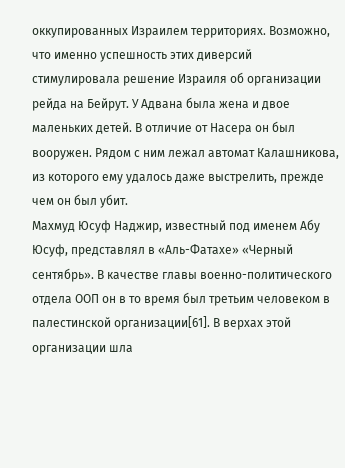оккупированных Израилем территориях. Возможно, что именно успешность этих диверсий стимулировала решение Израиля об организации рейда на Бейрут. У Адвана была жена и двое маленьких детей. В отличие от Насера он был вооружен. Рядом с ним лежал автомат Калашникова, из которого ему удалось даже выстрелить, прежде чем он был убит.
Махмуд Юсуф Наджир, известный под именем Абу Юсуф, представлял в «Аль-Фатахе» «Черный сентябрь». В качестве главы военно-политического отдела ООП он в то время был третьим человеком в палестинской организации[61]. В верхах этой организации шла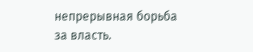непрерывная борьба за власть.